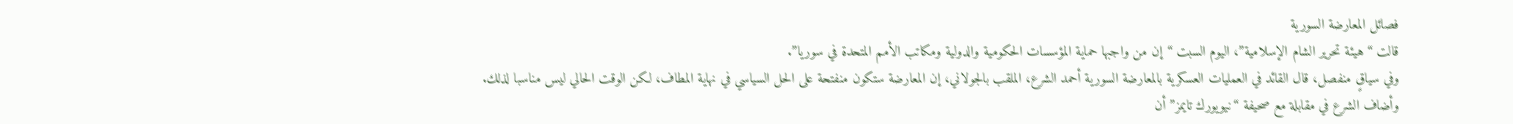فصائل المعارضة السورية
قالت “هيئة تحرير الشام الإسلامية”، اليوم السبت “إن من واجبها حماية المؤسسات الحكومية والدولية ومكاتب الأمم المتحدة في سوريا”.
وفي سياقٍ منفصل، قال القائد في العمليات العسكرية بالمعارضة السورية أحمد الشرع، الملقب بالجولاني، إن المعارضة ستكون منفتحة على الحل السياسي في نهاية المطاف، لكن الوقت الحالي ليس مناسبا لذلك.
وأضاف الشرع في مقابلة مع صحيفة “نيويورك تايمز” أن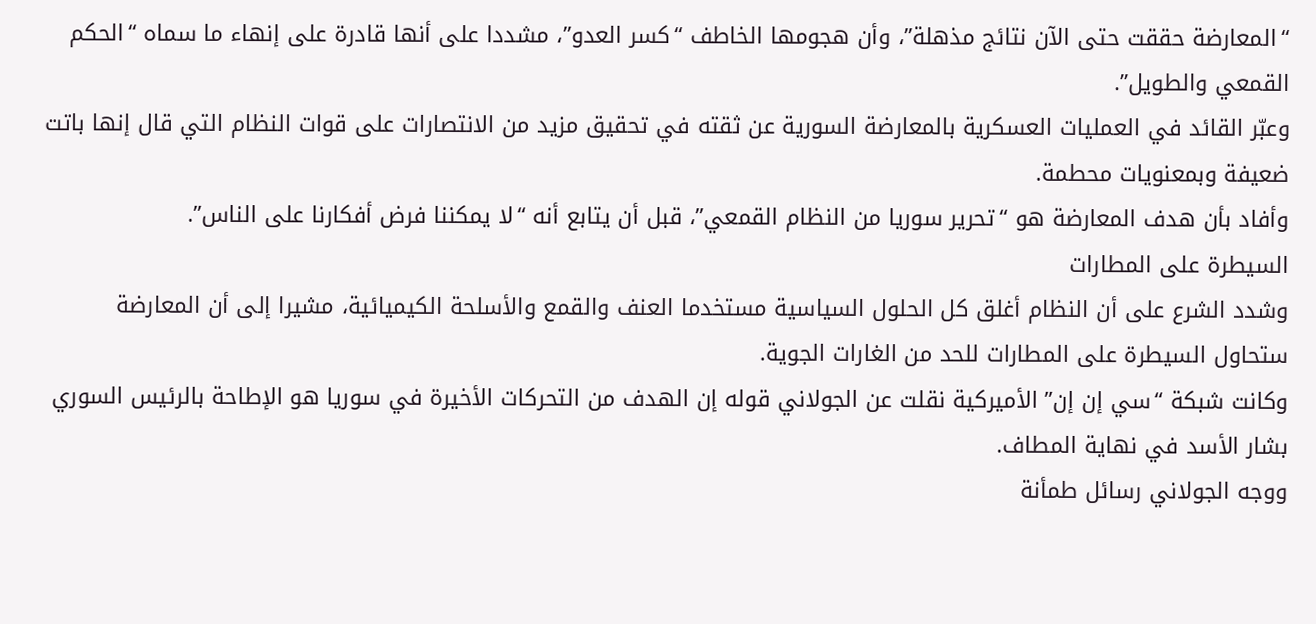“المعارضة حققت حتى الآن نتائج مذهلة”، وأن هجومها الخاطف “كسر العدو”، مشددا على أنها قادرة على إنهاء ما سماه “الحكم القمعي والطويل”.
وعبّر القائد في العمليات العسكرية بالمعارضة السورية عن ثقته في تحقيق مزيد من الانتصارات على قوات النظام التي قال إنها باتت ضعيفة وبمعنويات محطمة.
وأفاد بأن هدف المعارضة هو “تحرير سوريا من النظام القمعي”، قبل أن يتابع أنه “لا يمكننا فرض أفكارنا على الناس”.
السيطرة على المطارات
وشدد الشرع على أن النظام أغلق كل الحلول السياسية مستخدما العنف والقمع والأسلحة الكيميائية، مشيرا إلى أن المعارضة ستحاول السيطرة على المطارات للحد من الغارات الجوية.
وكانت شبكة “سي إن إن” الأميركية نقلت عن الجولاني قوله إن الهدف من التحركات الأخيرة في سوريا هو الإطاحة بالرئيس السوري بشار الأسد في نهاية المطاف.
ووجه الجولاني رسائل طمأنة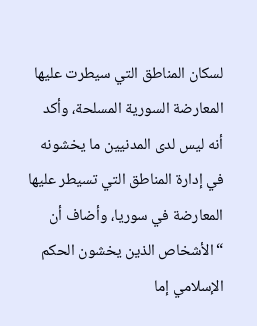لسكان المناطق التي سيطرت عليها المعارضة السورية المسلحة، وأكد أنه ليس لدى المدنيين ما يخشونه في إدارة المناطق التي تسيطر عليها المعارضة في سوريا، وأضاف أن “الأشخاص الذين يخشون الحكم الإسلامي إما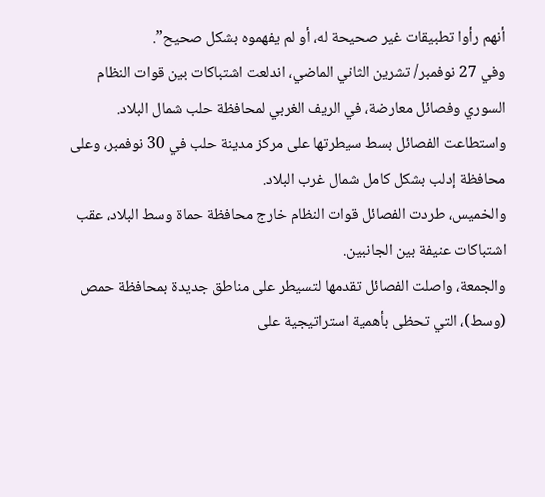أنهم رأوا تطبيقات غير صحيحة له، أو لم يفهموه بشكل صحيح”.
وفي 27 نوفمبر/ تشرين الثاني الماضي، اندلعت اشتباكات بين قوات النظام السوري وفصائل معارضة، في الريف الغربي لمحافظة حلب شمال البلاد.
واستطاعت الفصائل بسط سيطرتها على مركز مدينة حلب في 30 نوفمبر، وعلى محافظة إدلب بشكل كامل شمال غرب البلاد.
والخميس، طردت الفصائل قوات النظام خارج محافظة حماة وسط البلاد، عقب اشتباكات عنيفة بين الجانبين.
والجمعة، واصلت الفصائل تقدمها لتسيطر على مناطق جديدة بمحافظة حمص (وسط)، التي تحظى بأهمية استراتيجية على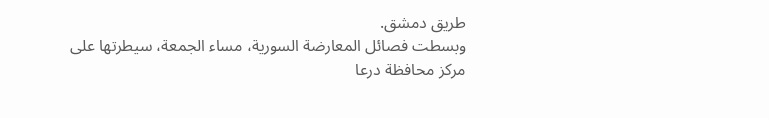طريق دمشق.
وبسطت فصائل المعارضة السورية، مساء الجمعة، سيطرتها على مركز محافظة درعا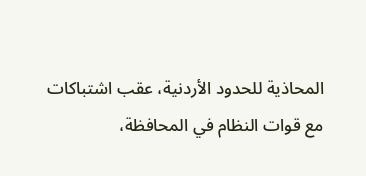المحاذية للحدود الأردنية، عقب اشتباكات مع قوات النظام في المحافظة،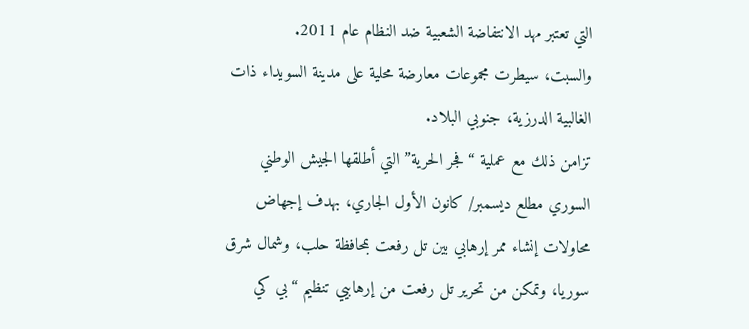التي تعتبر مهد الانتفاضة الشعبية ضد النظام عام 2011.
والسبت، سيطرت مجموعات معارضة محلية على مدينة السويداء ذات الغالبية الدرزية، جنوبي البلاد.
تزامن ذلك مع عملية “فجر الحرية” التي أطلقها الجيش الوطني السوري مطلع ديسمبر/ كانون الأول الجاري، بهدف إجهاض محاولات إنشاء ممر إرهابي بين تل رفعت بمحافظة حلب، وشمال شرق سوريا، وتمكن من تحرير تل رفعت من إرهابيي تنظيم “بي كي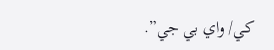كي/ واي بي جي”.